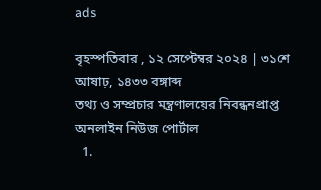ads

বৃহস্পতিবার , ১২ সেপ্টেম্বর ২০২৪ | ৩১শে আষাঢ়, ১৪৩৩ বঙ্গাব্দ
তথ্য ও সম্প্রচার মন্ত্রণালয়ের নিবন্ধনপ্রাপ্ত অনলাইন নিউজ পোর্টাল
  1.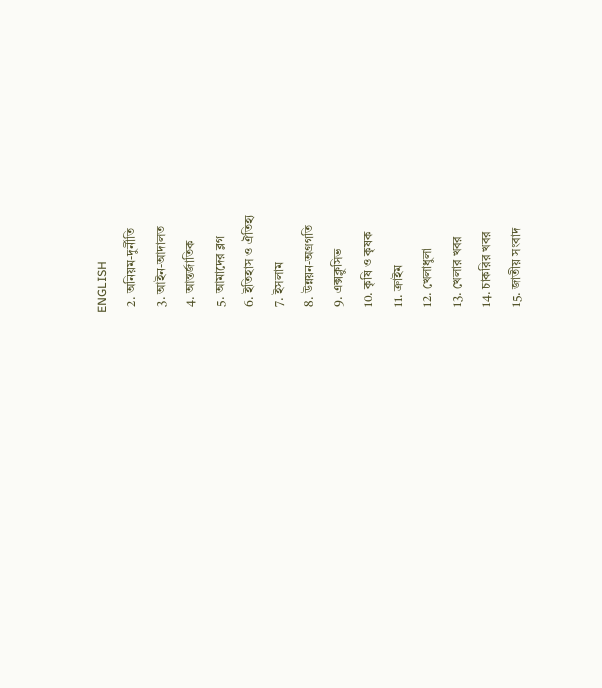ENGLISH
  2. অনিয়ম-দুর্নীতি
  3. আইন-আদালত
  4. আন্তর্জাতিক
  5. আমাদের ব্লগ
  6. ইতিহাস ও ঐতিহ্য
  7. ইসলাম
  8. উন্নয়ন-অগ্রগতি
  9. এক্সক্লুসিভ
  10. কৃষি ও কৃষক
  11. ক্রাইম
  12. খেলাধুলা
  13. খেলার খবর
  14. চাকরির খবর
  15. জাতীয় সংবাদ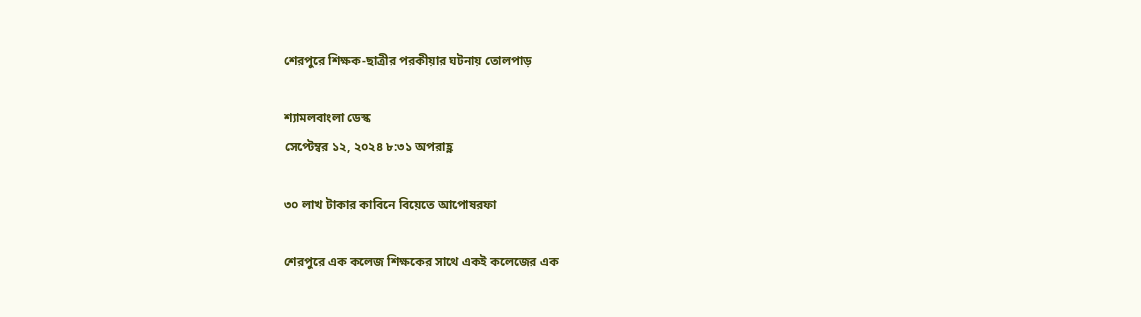শেরপুরে শিক্ষক-ছাত্রীর পরকীয়ার ঘটনায় তোলপাড়

শ্যামলবাংলা ডেস্ক
সেপ্টেম্বর ১২, ২০২৪ ৮:৩১ অপরাহ্ণ

৩০ লাখ টাকার কাবিনে বিয়েতে আপোষরফা

শেরপুরে এক কলেজ শিক্ষকের সাথে একই কলেজের এক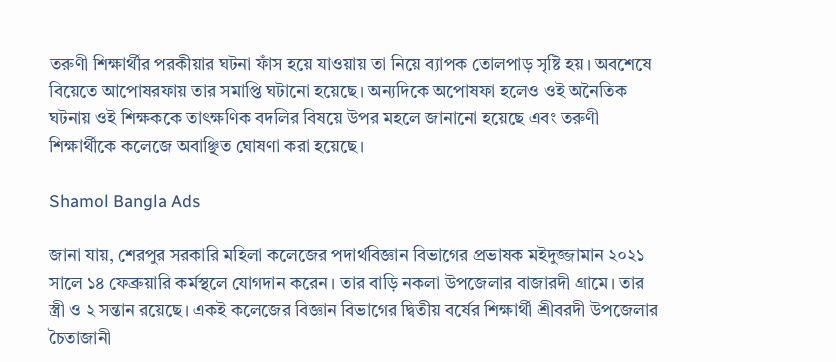তরুণী শিক্ষার্থীর পরকীয়ার ঘটনা ফাঁস হয়ে যাওয়ায় তা নিয়ে ব্যাপক তোলপাড় সৃষ্টি হয়। অবশেষে বিয়েতে আপোষরফায় তার সমাপ্তি ঘটানো হয়েছে। অন্যদিকে অপোষফা হলেও ওই অনৈতিক ঘটনায় ওই শিক্ষককে তাৎক্ষণিক বদলির বিষয়ে উপর মহলে জানানো হয়েছে এবং তরুণী শিক্ষার্থীকে কলেজে অবাঞ্ছিত ঘোষণা করা হয়েছে।

Shamol Bangla Ads

জানা যায়, শেরপুর সরকারি মহিলা কলেজের পদার্থবিজ্ঞান বিভাগের প্রভাষক মইদুজ্জামান ২০২১ সালে ১৪ ফেব্রুয়ারি কর্মস্থলে যোগদান করেন। তার বাড়ি নকলা উপজেলার বাজারদী গ্রামে। তার স্ত্রী ও ২ সন্তান রয়েছে। একই কলেজের বিজ্ঞান বিভাগের দ্বিতীয় বর্ষের শিক্ষার্থী শ্রীবরদী উপজেলার চৈতাজানী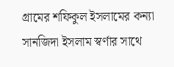গ্রামের শফিকুল ইসলামের কন্যা সানজিদা ইসলাম স্বর্ণার সাথে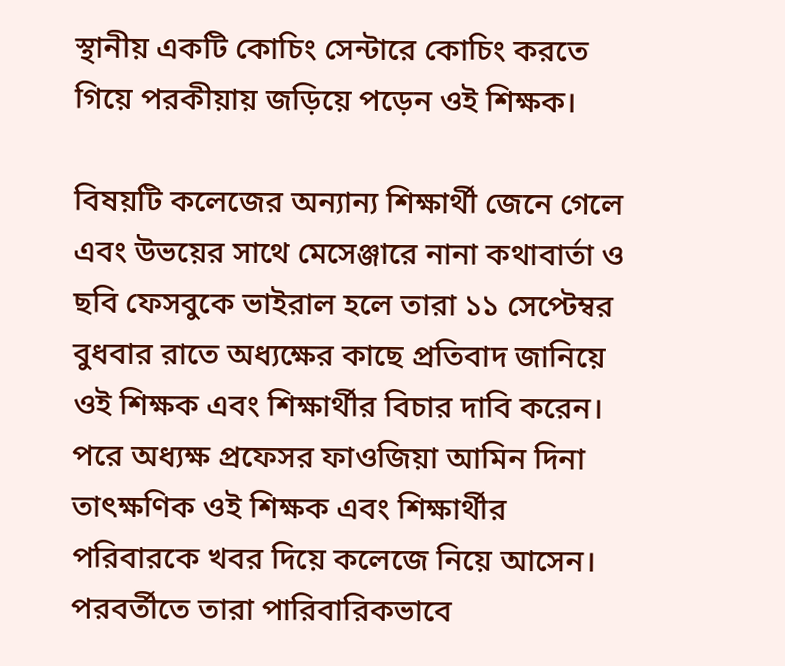স্থানীয় একটি কোচিং সেন্টারে কোচিং করতে গিয়ে পরকীয়ায় জড়িয়ে পড়েন ওই শিক্ষক।

বিষয়টি কলেজের অন্যান্য শিক্ষার্থী জেনে গেলে এবং উভয়ের সাথে মেসেঞ্জারে নানা কথাবার্তা ও ছবি ফেসবুকে ভাইরাল হলে তারা ১১ সেপ্টেম্বর বুধবার রাতে অধ্যক্ষের কাছে প্রতিবাদ জানিয়ে ওই শিক্ষক এবং শিক্ষার্থীর বিচার দাবি করেন। পরে অধ্যক্ষ প্রফেসর ফাওজিয়া আমিন দিনা তাৎক্ষণিক ওই শিক্ষক এবং শিক্ষার্থীর পরিবারকে খবর দিয়ে কলেজে নিয়ে আসেন। পরবর্তীতে তারা পারিবারিকভাবে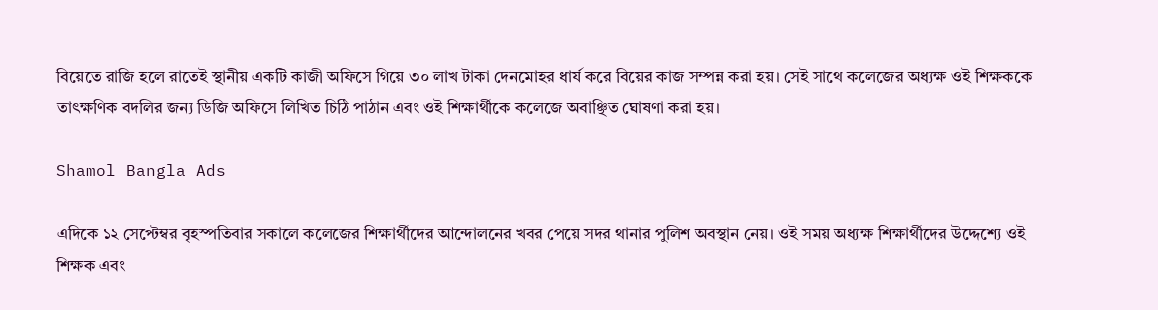বিয়েতে রাজি হলে রাতেই স্থানীয় একটি কাজী অফিসে গিয়ে ৩০ লাখ টাকা দেনমোহর ধার্য করে বিয়ের কাজ সম্পন্ন করা হয়। সেই সাথে কলেজের অধ্যক্ষ ওই শিক্ষককে তাৎক্ষণিক বদলির জন্য ডিজি অফিসে লিখিত চিঠি পাঠান এবং ওই শিক্ষার্থীকে কলেজে অবাঞ্ছিত ঘোষণা করা হয়।

Shamol Bangla Ads

এদিকে ১২ সেপ্টেম্বর বৃহস্পতিবার সকালে কলেজের শিক্ষার্থীদের আন্দোলনের খবর পেয়ে সদর থানার পুলিশ অবস্থান নেয়। ওই সময় অধ্যক্ষ শিক্ষার্থীদের উদ্দেশ্যে ওই শিক্ষক এবং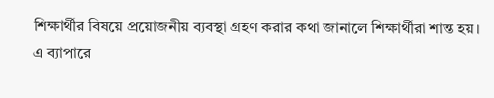শিক্ষার্থীর বিষয়ে প্রয়োজনীয় ব্যবস্থা গ্রহণ করার কথা জানালে শিক্ষার্থীরা শান্ত হয়।
এ ব্যাপারে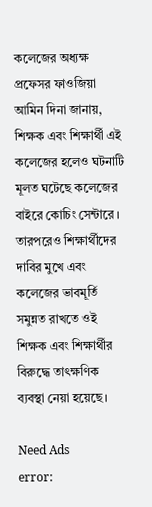কলেজের অধ্যক্ষ প্রফেসর ফাওজিয়া আমিন দিনা জানায়, শিক্ষক এবং শিক্ষার্থী এই কলেজের হলেও ঘটনাটি মূলত ঘটেছে কলেজের বাইরে কোচিং সেন্টারে । তারপরেও শিক্ষার্থীদের দাবির মুখে এবং কলেজের ভাবমূর্তি সমুন্নত রাখতে ওই শিক্ষক এবং শিক্ষার্থীর বিরুদ্ধে তাৎক্ষণিক ব্যবস্থা নেয়া হয়েছে।

Need Ads
error: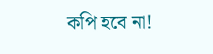কপি হবে না!